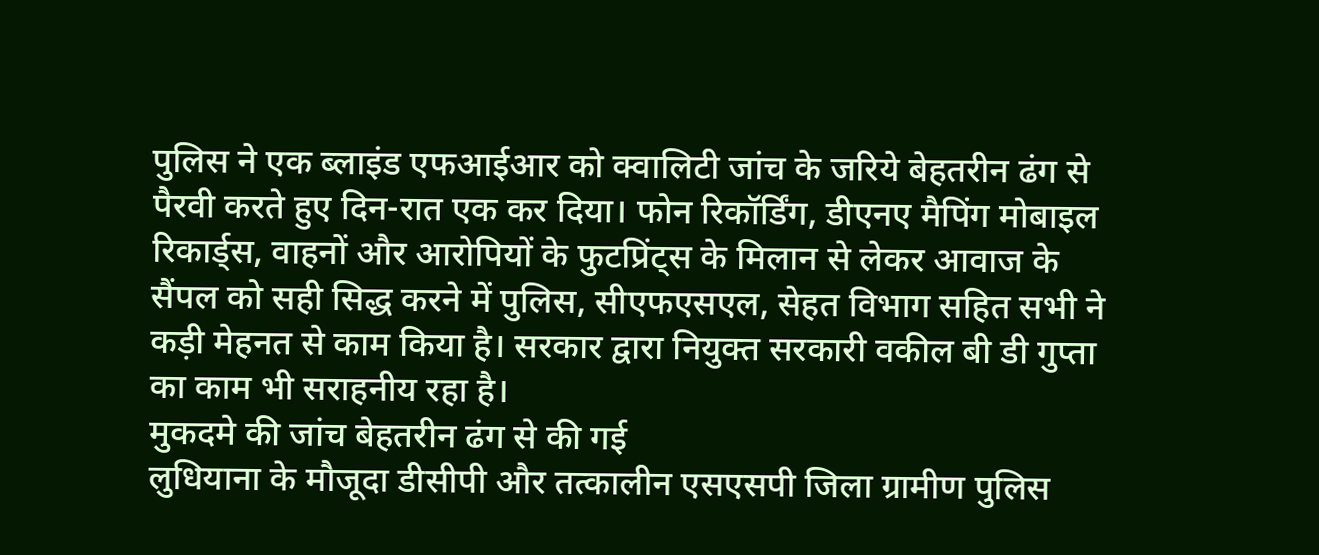पुलिस ने एक ब्लाइंड एफआईआर को क्वालिटी जांच के जरिये बेहतरीन ढंग से पैरवी करते हुए दिन-रात एक कर दिया। फोन रिकॉर्डिंग, डीएनए मैपिंग मोबाइल रिकार्ड्स, वाहनों और आरोपियों के फुटप्रिंट्स के मिलान से लेकर आवाज के सैंपल को सही सिद्ध करने में पुलिस, सीएफएसएल, सेहत विभाग सहित सभी ने कड़ी मेहनत से काम किया है। सरकार द्वारा नियुक्त सरकारी वकील बी डी गुप्ता का काम भी सराहनीय रहा है।
मुकदमे की जांच बेहतरीन ढंग से की गई
लुधियाना के मौजूदा डीसीपी और तत्कालीन एसएसपी जिला ग्रामीण पुलिस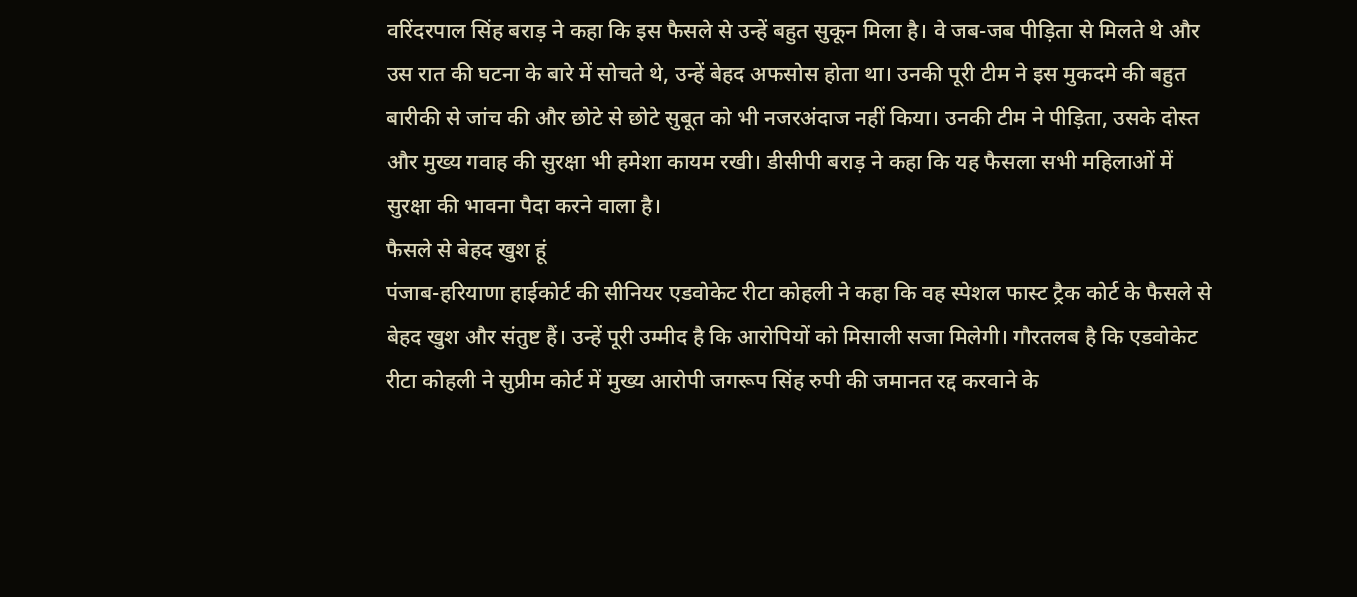वरिंदरपाल सिंह बराड़ ने कहा कि इस फैसले से उन्हें बहुत सुकून मिला है। वे जब-जब पीड़िता से मिलते थे और उस रात की घटना के बारे में सोचते थे, उन्हें बेहद अफसोस होता था। उनकी पूरी टीम ने इस मुकदमे की बहुत बारीकी से जांच की और छोटे से छोटे सुबूत को भी नजरअंदाज नहीं किया। उनकी टीम ने पीड़िता, उसके दोस्त और मुख्य गवाह की सुरक्षा भी हमेशा कायम रखी। डीसीपी बराड़ ने कहा कि यह फैसला सभी महिलाओं में सुरक्षा की भावना पैदा करने वाला है।
फैसले से बेहद खुश हूं
पंजाब-हरियाणा हाईकोर्ट की सीनियर एडवोकेट रीटा कोहली ने कहा कि वह स्पेशल फास्ट ट्रैक कोर्ट के फैसले से बेहद खुश और संतुष्ट हैं। उन्हें पूरी उम्मीद है कि आरोपियों को मिसाली सजा मिलेगी। गौरतलब है कि एडवोकेट रीटा कोहली ने सुप्रीम कोर्ट में मुख्य आरोपी जगरूप सिंह रुपी की जमानत रद्द करवाने के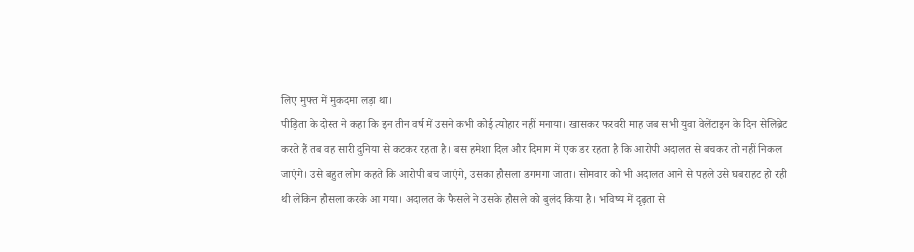लिए मुफ्त में मुकदमा लड़ा था।
पीड़िता के दोस्त ने कहा कि इन तीन वर्ष में उसने कभी कोई त्योहार नहीं मनाया। खासकर फरवरी माह जब सभी युवा वेलेंटाइन के दिन सेलिब्रेट करते हैं तब वह सारी दुनिया से कटकर रहता है। बस हमेशा दिल और दिमाग में एक डर रहता है कि आरोपी अदालत से बचकर तो नहीं निकल जाएंगे। उसे बहुत लोग कहते कि आरोपी बच जाएंगे, उसका हौसला डगमगा जाता। सोमवार को भी अदालत आने से पहले उसे घबराहट हो रही थी लेकिन हौसला करके आ गया। अदालत के फैसले ने उसके हौसले को बुलंद किया है। भविष्य में दृढ़ता से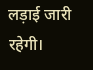लड़ाई जारी रहेगी।